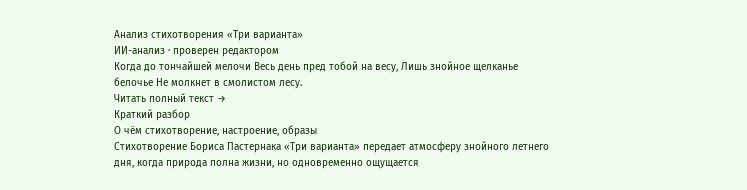Анализ стихотворения «Три варианта»
ИИ-анализ · проверен редактором
Когда до тончайшей мелочи Весь день пред тобой на весу, Лишь знойное щелканье белочье Не молкнет в смолистом лесу.
Читать полный текст →
Краткий разбор
О чём стихотворение, настроение, образы
Стихотворение Бориса Пастернака «Три варианта» передает атмосферу знойного летнего дня, когда природа полна жизни, но одновременно ощущается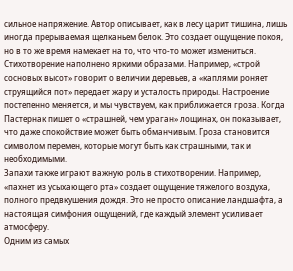сильное напряжение. Автор описывает, как в лесу царит тишина, лишь иногда прерываемая щелканьем белок. Это создает ощущение покоя, но в то же время намекает на то, что что-то может измениться.
Стихотворение наполнено яркими образами. Например, «строй сосновых высот» говорит о величии деревьев, а «каплями роняет струящийся пот» передает жару и усталость природы. Настроение постепенно меняется, и мы чувствуем, как приближается гроза. Когда Пастернак пишет о «страшней, чем ураган» лощинах, он показывает, что даже спокойствие может быть обманчивым. Гроза становится символом перемен, которые могут быть как страшными, так и необходимыми.
Запахи также играют важную роль в стихотворении. Например, «пахнет из усыхающего рта» создает ощущение тяжелого воздуха, полного предвкушения дождя. Это не просто описание ландшафта, а настоящая симфония ощущений, где каждый элемент усиливает атмосферу.
Одним из самых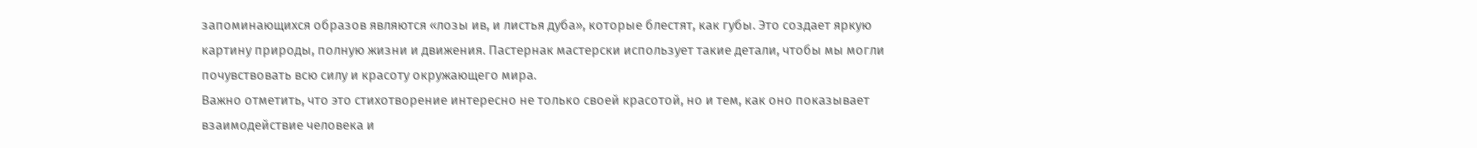запоминающихся образов являются «лозы ив, и листья дуба», которые блестят, как губы. Это создает яркую картину природы, полную жизни и движения. Пастернак мастерски использует такие детали, чтобы мы могли почувствовать всю силу и красоту окружающего мира.
Важно отметить, что это стихотворение интересно не только своей красотой, но и тем, как оно показывает взаимодействие человека и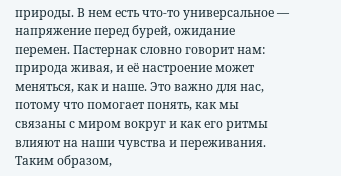природы. В нем есть что-то универсальное — напряжение перед бурей, ожидание перемен. Пастернак словно говорит нам: природа живая, и её настроение может меняться, как и наше. Это важно для нас, потому что помогает понять, как мы связаны с миром вокруг и как его ритмы влияют на наши чувства и переживания.
Таким образом,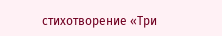стихотворение «Три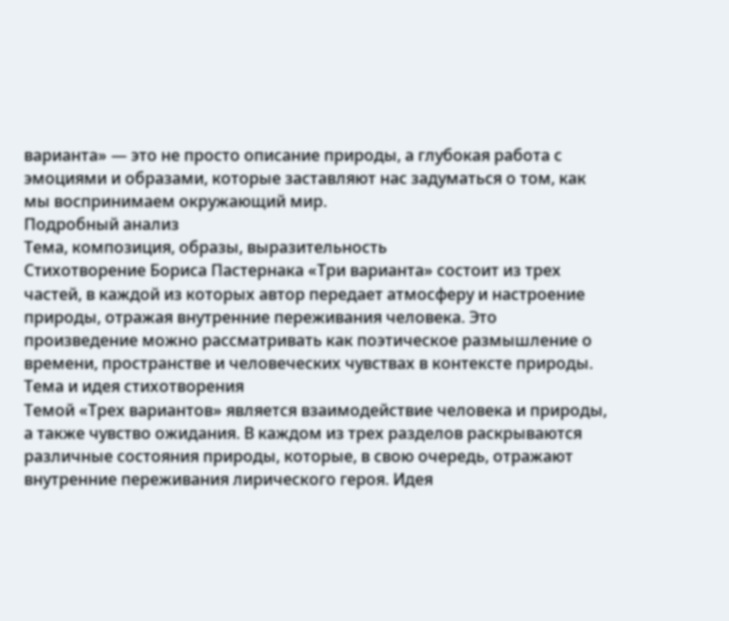варианта» — это не просто описание природы, а глубокая работа с эмоциями и образами, которые заставляют нас задуматься о том, как мы воспринимаем окружающий мир.
Подробный анализ
Тема, композиция, образы, выразительность
Стихотворение Бориса Пастернака «Три варианта» состоит из трех частей, в каждой из которых автор передает атмосферу и настроение природы, отражая внутренние переживания человека. Это произведение можно рассматривать как поэтическое размышление о времени, пространстве и человеческих чувствах в контексте природы.
Тема и идея стихотворения
Темой «Трех вариантов» является взаимодействие человека и природы, а также чувство ожидания. В каждом из трех разделов раскрываются различные состояния природы, которые, в свою очередь, отражают внутренние переживания лирического героя. Идея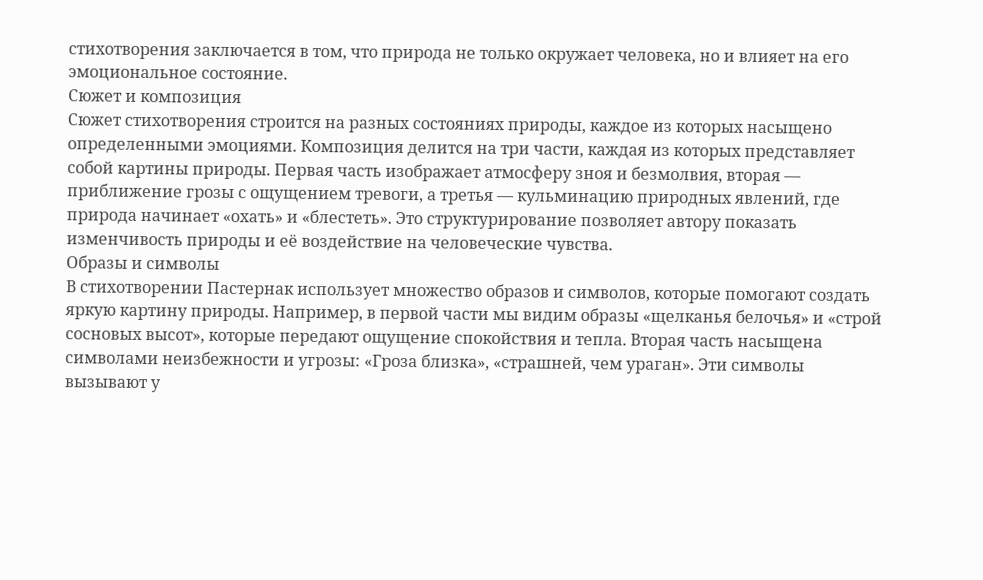стихотворения заключается в том, что природа не только окружает человека, но и влияет на его эмоциональное состояние.
Сюжет и композиция
Сюжет стихотворения строится на разных состояниях природы, каждое из которых насыщено определенными эмоциями. Композиция делится на три части, каждая из которых представляет собой картины природы. Первая часть изображает атмосферу зноя и безмолвия, вторая — приближение грозы с ощущением тревоги, а третья — кульминацию природных явлений, где природа начинает «охать» и «блестеть». Это структурирование позволяет автору показать изменчивость природы и её воздействие на человеческие чувства.
Образы и символы
В стихотворении Пастернак использует множество образов и символов, которые помогают создать яркую картину природы. Например, в первой части мы видим образы «щелканья белочья» и «строй сосновых высот», которые передают ощущение спокойствия и тепла. Вторая часть насыщена символами неизбежности и угрозы: «Гроза близка», «страшней, чем ураган». Эти символы вызывают у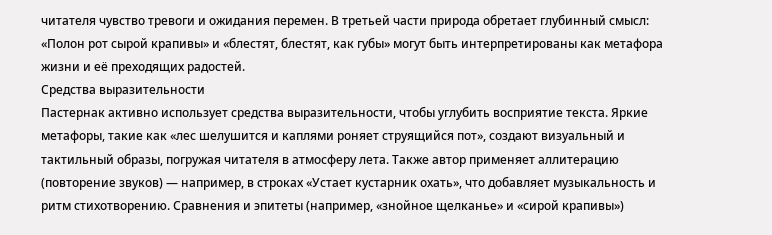читателя чувство тревоги и ожидания перемен. В третьей части природа обретает глубинный смысл: «Полон рот сырой крапивы» и «блестят, блестят, как губы» могут быть интерпретированы как метафора жизни и её преходящих радостей.
Средства выразительности
Пастернак активно использует средства выразительности, чтобы углубить восприятие текста. Яркие метафоры, такие как «лес шелушится и каплями роняет струящийся пот», создают визуальный и тактильный образы, погружая читателя в атмосферу лета. Также автор применяет аллитерацию (повторение звуков) — например, в строках «Устает кустарник охать», что добавляет музыкальность и ритм стихотворению. Сравнения и эпитеты (например, «знойное щелканье» и «сирой крапивы»)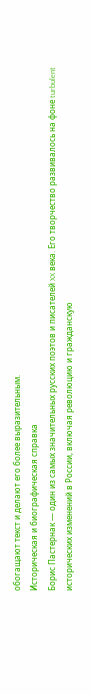обогащают текст и делают его более выразительным.
Историческая и биографическая справка
Борис Пастернак — один из самых значительных русских поэтов и писателей XX века. Его творчество развивалось на фоне turbulent исторических изменений в России, включая революцию и гражданскую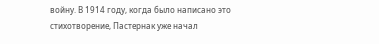войну. В 1914 году, когда было написано это стихотворение, Пастернак уже начал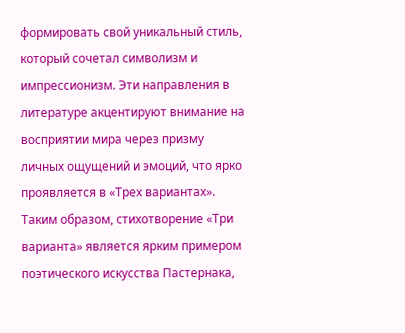формировать свой уникальный стиль, который сочетал символизм и импрессионизм. Эти направления в литературе акцентируют внимание на восприятии мира через призму личных ощущений и эмоций, что ярко проявляется в «Трех вариантах».
Таким образом, стихотворение «Три варианта» является ярким примером поэтического искусства Пастернака,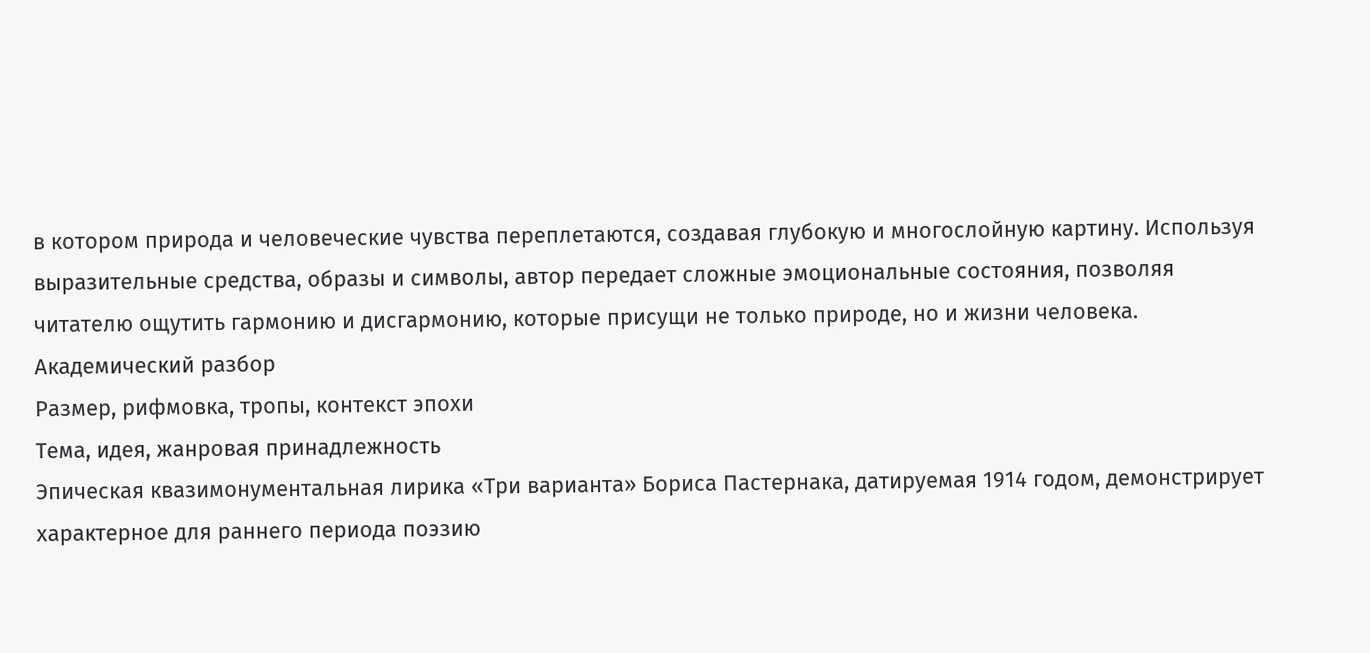в котором природа и человеческие чувства переплетаются, создавая глубокую и многослойную картину. Используя выразительные средства, образы и символы, автор передает сложные эмоциональные состояния, позволяя читателю ощутить гармонию и дисгармонию, которые присущи не только природе, но и жизни человека.
Академический разбор
Размер, рифмовка, тропы, контекст эпохи
Тема, идея, жанровая принадлежность
Эпическая квазимонументальная лирика «Три варианта» Бориса Пастернака, датируемая 1914 годом, демонстрирует характерное для раннего периода поэзию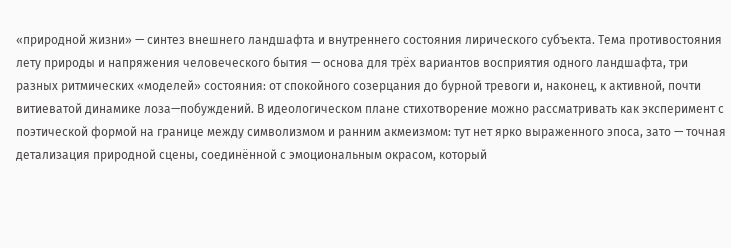«природной жизни» — синтез внешнего ландшафта и внутреннего состояния лирического субъекта. Тема противостояния лету природы и напряжения человеческого бытия — основа для трёх вариантов восприятия одного ландшафта, три разных ритмических «моделей» состояния: от спокойного созерцания до бурной тревоги и, наконец, к активной, почти витиеватой динамике лоза—побуждений. В идеологическом плане стихотворение можно рассматривать как эксперимент с поэтической формой на границе между символизмом и ранним акмеизмом: тут нет ярко выраженного эпоса, зато — точная детализация природной сцены, соединённой с эмоциональным окрасом, который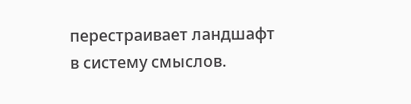перестраивает ландшафт в систему смыслов.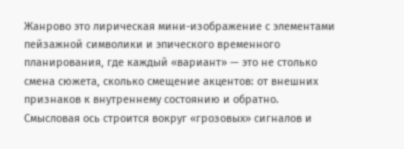Жанрово это лирическая мини-изображение с элементами пейзажной символики и эпического временного планирования, где каждый «вариант» — это не столько смена сюжета, сколько смещение акцентов: от внешних признаков к внутреннему состоянию и обратно.
Смысловая ось строится вокруг «грозовых» сигналов и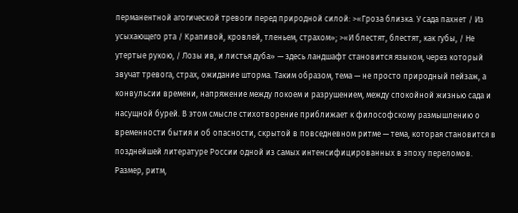перманентной агогической тревоги перед природной силой: >«Гроза близка. У сада пахнет / Из усыхающего рта / Крапивой, кровлей, тленьем, страхом»; >«И блестят, блестят, как губы, / Не утертые рукою, / Лозы ив, и листья дуба» — здесь ландшафт становится языком, через который звучат тревога, страх, ожидание шторма. Таким образом, тема — не просто природный пейзаж, а конвульсии времени, напряжение между покоем и разрушением, между спокойной жизнью сада и насущной бурей. В этом смысле стихотворение приближает к философскому размышлению о временности бытия и об опасности, скрытой в повседневном ритме — тема, которая становится в позднейшей литературе России одной из самых интенсифицированных в эпоху переломов.
Размер, ритм,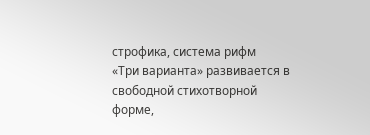строфика, система рифм
«Три варианта» развивается в свободной стихотворной форме,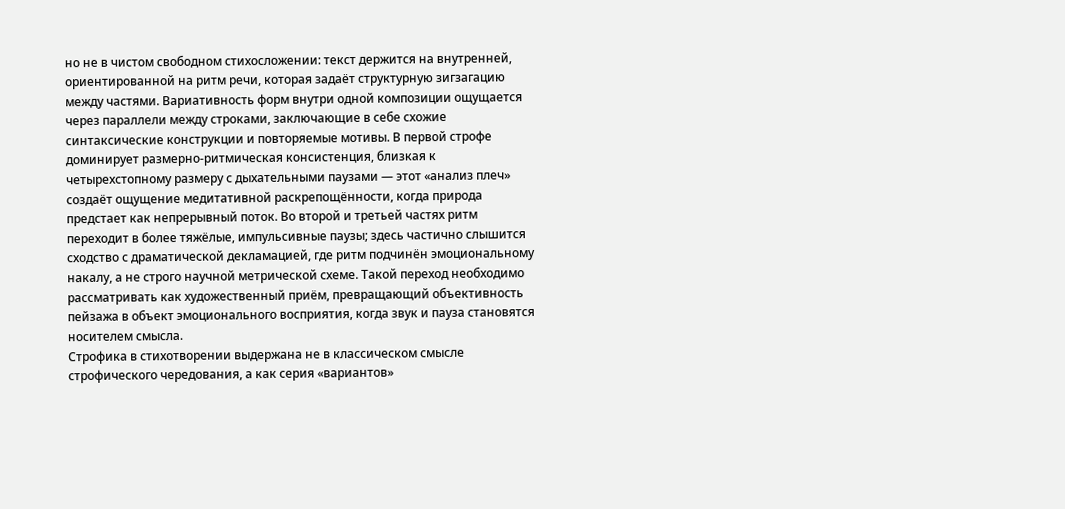но не в чистом свободном стихосложении: текст держится на внутренней, ориентированной на ритм речи, которая задаёт структурную зигзагацию между частями. Вариативность форм внутри одной композиции ощущается через параллели между строками, заключающие в себе схожие синтаксические конструкции и повторяемые мотивы. В первой строфе доминирует размерно-ритмическая консистенция, близкая к четырехстопному размеру с дыхательными паузами — этот «анализ плеч» создаёт ощущение медитативной раскрепощённости, когда природа предстает как непрерывный поток. Во второй и третьей частях ритм переходит в более тяжёлые, импульсивные паузы; здесь частично слышится сходство с драматической декламацией, где ритм подчинён эмоциональному накалу, а не строго научной метрической схеме. Такой переход необходимо рассматривать как художественный приём, превращающий объективность пейзажа в объект эмоционального восприятия, когда звук и пауза становятся носителем смысла.
Строфика в стихотворении выдержана не в классическом смысле строфического чередования, а как серия «вариантов»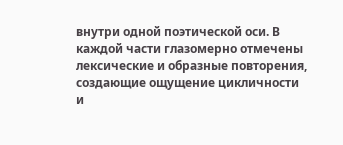внутри одной поэтической оси. В каждой части глазомерно отмечены лексические и образные повторения, создающие ощущение цикличности и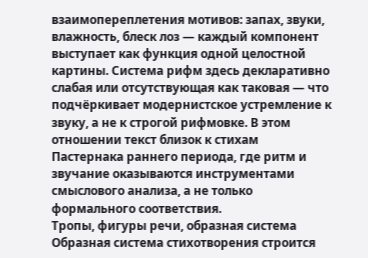взаимопереплетения мотивов: запах, звуки, влажность, блеск лоз — каждый компонент выступает как функция одной целостной картины. Система рифм здесь декларативно слабая или отсутствующая как таковая — что подчёркивает модернистское устремление к звуку, а не к строгой рифмовке. В этом отношении текст близок к стихам Пастернака раннего периода, где ритм и звучание оказываются инструментами смыслового анализа, а не только формального соответствия.
Тропы, фигуры речи, образная система
Образная система стихотворения строится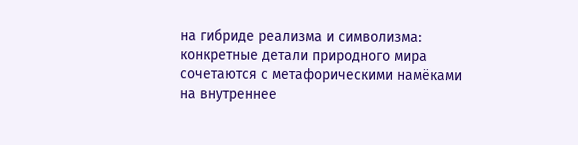на гибриде реализма и символизма: конкретные детали природного мира сочетаются с метафорическими намёками на внутреннее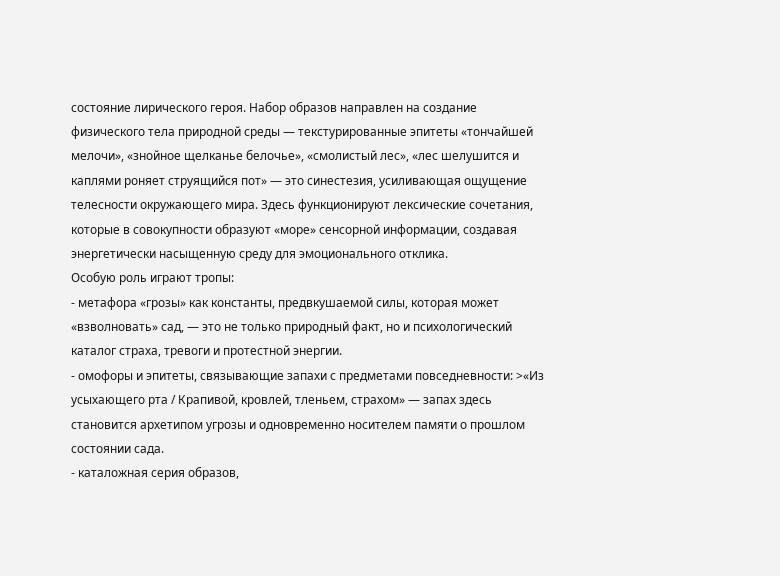состояние лирического героя. Набор образов направлен на создание физического тела природной среды — текстурированные эпитеты «тончайшей мелочи», «знойное щелканье белочье», «смолистый лес», «лес шелушится и каплями роняет струящийся пот» — это синестезия, усиливающая ощущение телесности окружающего мира. Здесь функционируют лексические сочетания, которые в совокупности образуют «море» сенсорной информации, создавая энергетически насыщенную среду для эмоционального отклика.
Особую роль играют тропы:
- метафора «грозы» как константы, предвкушаемой силы, которая может «взволновать» сад, — это не только природный факт, но и психологический каталог страха, тревоги и протестной энергии.
- омофоры и эпитеты, связывающие запахи с предметами повседневности: >«Из усыхающего рта / Крапивой, кровлей, тленьем, страхом» — запах здесь становится архетипом угрозы и одновременно носителем памяти о прошлом состоянии сада.
- каталожная серия образов,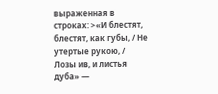выраженная в строках: >«И блестят, блестят, как губы, / Не утертые рукою, / Лозы ив, и листья дуба» —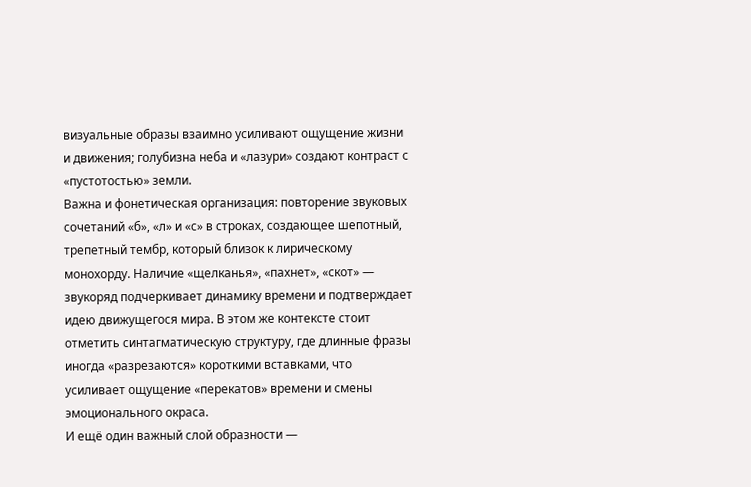визуальные образы взаимно усиливают ощущение жизни и движения; голубизна неба и «лазури» создают контраст с «пустотостью» земли.
Важна и фонетическая организация: повторение звуковых сочетаний «б», «л» и «с» в строках, создающее шепотный, трепетный тембр, который близок к лирическому монохорду. Наличие «щелканья», «пахнет», «скот» — звукоряд подчеркивает динамику времени и подтверждает идею движущегося мира. В этом же контексте стоит отметить синтагматическую структуру, где длинные фразы иногда «разрезаются» короткими вставками, что усиливает ощущение «перекатов» времени и смены эмоционального окраса.
И ещё один важный слой образности —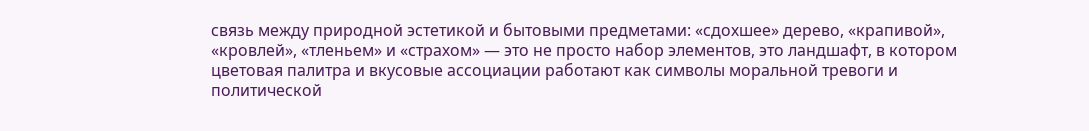связь между природной эстетикой и бытовыми предметами: «сдохшее» дерево, «крапивой», «кровлей», «тленьем» и «страхом» — это не просто набор элементов, это ландшафт, в котором цветовая палитра и вкусовые ассоциации работают как символы моральной тревоги и политической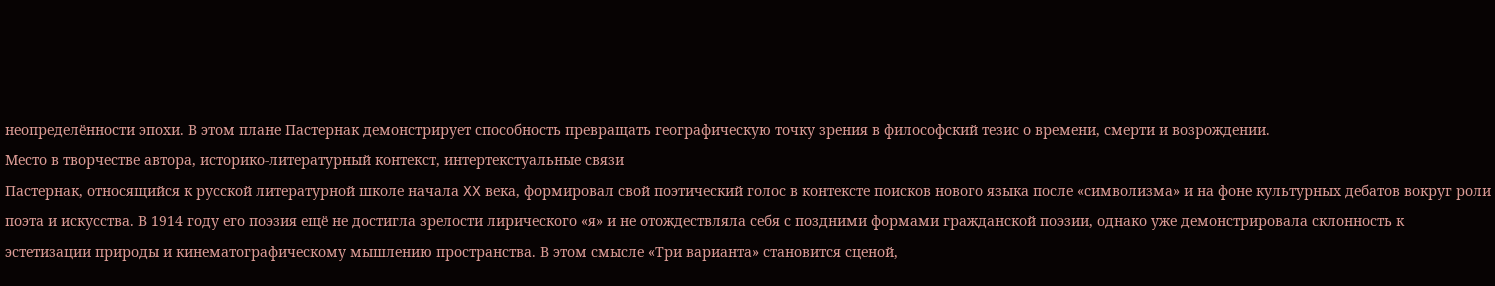неопределённости эпохи. В этом плане Пастернак демонстрирует способность превращать географическую точку зрения в философский тезис о времени, смерти и возрождении.
Место в творчестве автора, историко-литературный контекст, интертекстуальные связи
Пастернак, относящийся к русской литературной школе начала XX века, формировал свой поэтический голос в контексте поисков нового языка после «символизма» и на фоне культурных дебатов вокруг роли поэта и искусства. В 1914 году его поэзия ещё не достигла зрелости лирического «я» и не отождествляла себя с поздними формами гражданской поэзии, однако уже демонстрировала склонность к эстетизации природы и кинематографическому мышлению пространства. В этом смысле «Три варианта» становится сценой,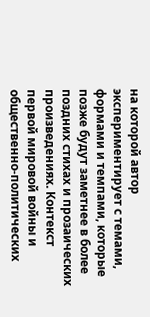на которой автор экспериментирует с темами, формами и темпами, которые позже будут заметнее в более поздних стихах и прозаических произведениях. Контекст первой мировой войны и общественно-политических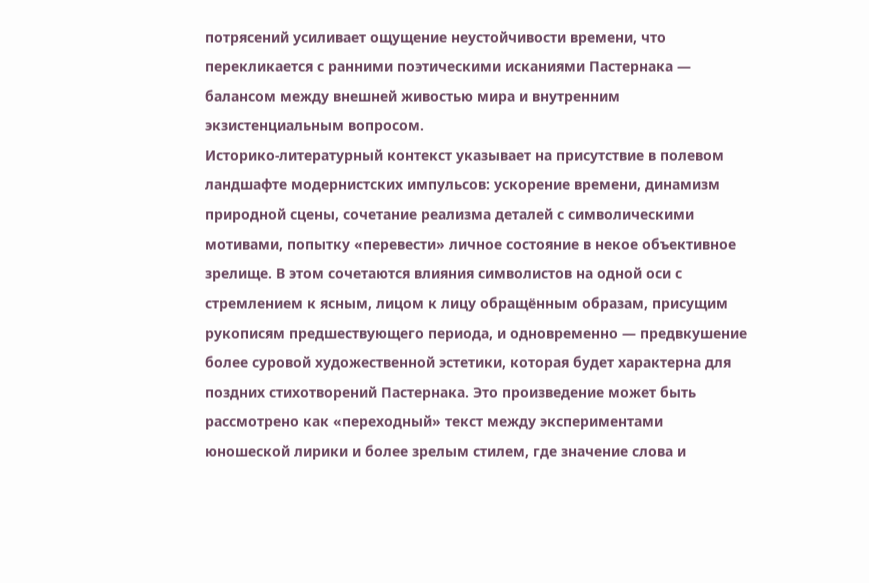потрясений усиливает ощущение неустойчивости времени, что перекликается с ранними поэтическими исканиями Пастернака — балансом между внешней живостью мира и внутренним экзистенциальным вопросом.
Историко-литературный контекст указывает на присутствие в полевом ландшафте модернистских импульсов: ускорение времени, динамизм природной сцены, сочетание реализма деталей с символическими мотивами, попытку «перевести» личное состояние в некое объективное зрелище. В этом сочетаются влияния символистов на одной оси с стремлением к ясным, лицом к лицу обращённым образам, присущим рукописям предшествующего периода, и одновременно — предвкушение более суровой художественной эстетики, которая будет характерна для поздних стихотворений Пастернака. Это произведение может быть рассмотрено как «переходный» текст между экспериментами юношеской лирики и более зрелым стилем, где значение слова и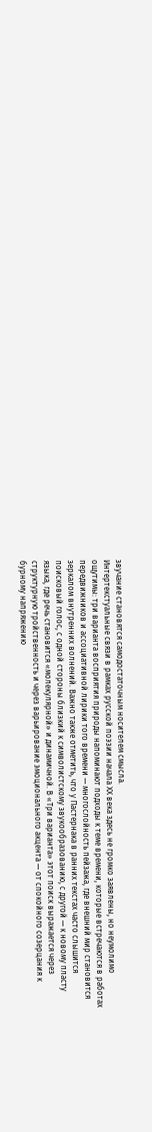звучание становятся самодостаточным носителем смысла.
Интертекстуальные связи в рамках русской поэзии начала XX века здесь не громко заявлены, но неумолимо ощутимы: три варианта восприятия природы напоминают подходы к теме времени, которые встречаются в работах передвижников и ассоциативной лирики того времени — многослойность пейзажа, где внешний мир становится зеркалом внутренних волнений. Важно также отметить, что у Пастернака в ранних текстах часто слышится поисковый голос, с одной стороны близкий к символистскому звукообразованию, с другой — к новому пласту языка, где речь становится «молекулярной» и динамичной. В «Три варианта» этот поиск выражается через структурную тройственность и через варьирование эмоционального акцента — от спокойного созерцания к бурному напряжению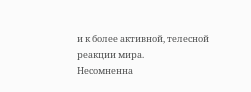и к более активной, телесной реакции мира.
Несомненна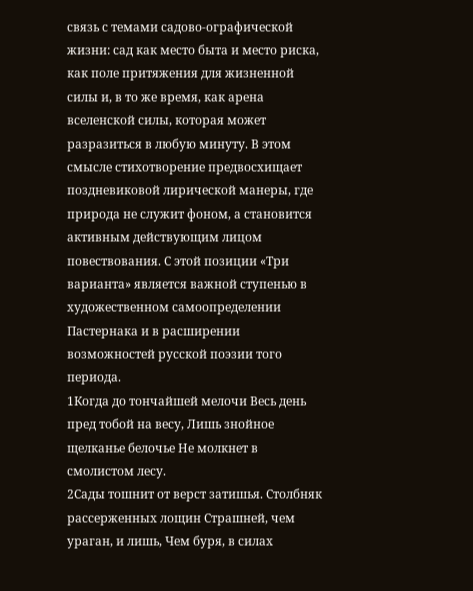связь с темами садово-ографической жизни: сад как место быта и место риска, как поле притяжения для жизненной силы и, в то же время, как арена вселенской силы, которая может разразиться в любую минуту. В этом смысле стихотворение предвосхищает поздневиковой лирической манеры, где природа не служит фоном, а становится активным действующим лицом повествования. С этой позиции «Три варианта» является важной ступенью в художественном самоопределении Пастернака и в расширении возможностей русской поэзии того периода.
1Когда до тончайшей мелочи Весь день пред тобой на весу, Лишь знойное щелканье белочье Не молкнет в смолистом лесу.
2Сады тошнит от верст затишья. Столбняк рассерженных лощин Страшней, чем ураган, и лишь, Чем буря, в силах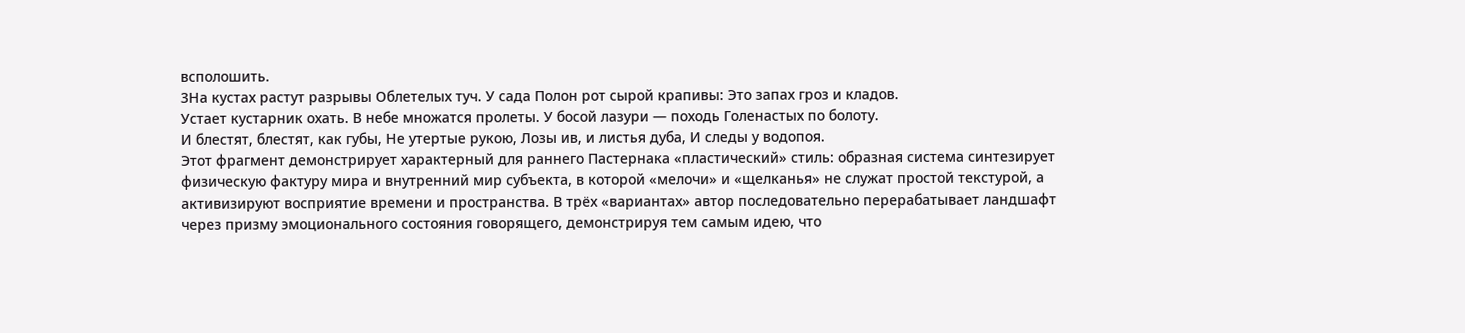всполошить.
3На кустах растут разрывы Облетелых туч. У сада Полон рот сырой крапивы: Это запах гроз и кладов.
Устает кустарник охать. В небе множатся пролеты. У босой лазури — походь Голенастых по болоту.
И блестят, блестят, как губы, Не утертые рукою, Лозы ив, и листья дуба, И следы у водопоя.
Этот фрагмент демонстрирует характерный для раннего Пастернака «пластический» стиль: образная система синтезирует физическую фактуру мира и внутренний мир субъекта, в которой «мелочи» и «щелканья» не служат простой текстурой, а активизируют восприятие времени и пространства. В трёх «вариантах» автор последовательно перерабатывает ландшафт через призму эмоционального состояния говорящего, демонстрируя тем самым идею, что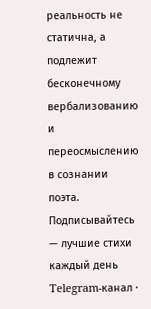реальность не статична, а подлежит бесконечному вербализованию и переосмыслению в сознании поэта.
Подписывайтесь — лучшие стихи каждый день
Telegram-канал ·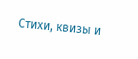Стихи, квизы и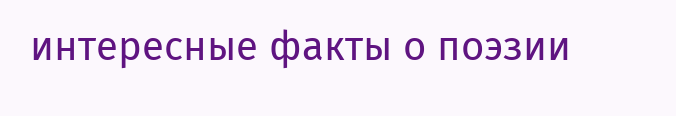интересные факты о поэзии